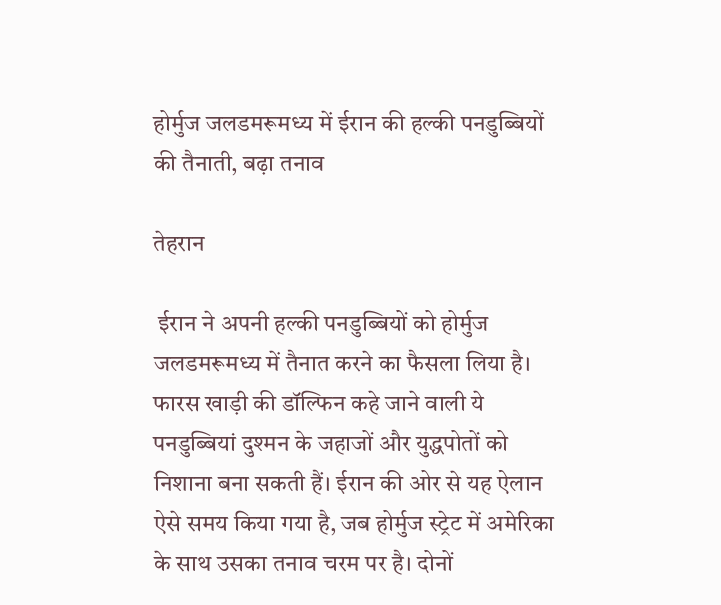होर्मुज जलडमरूमध्य में ईरान की हल्की पनडुब्बियों की तैनाती, बढ़ा तनाव

तेहरान

 ईरान ने अपनी हल्की पनडुब्बियों को होर्मुज जलडमरूमध्य में तैनात करने का फैसला लिया है। फारस खाड़ी की डॉल्फिन कहे जाने वाली ये पनडुब्बियां दुश्मन के जहाजों और युद्धपोतों को निशाना बना सकती हैं। ईरान की ओर से यह ऐलान ऐसे समय किया गया है, जब होर्मुज स्ट्रेट में अमेरिका के साथ उसका तनाव चरम पर है। दोनों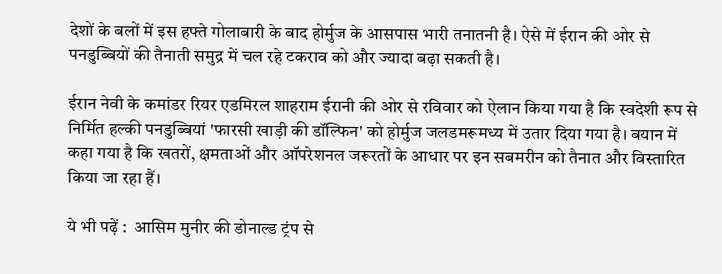देशों के बलों में इस हफ्ते गोलाबारी के बाद होर्मुज के आसपास भारी तनातनी है। ऐसे में ईरान की ओर से पनडुब्बियों की तैनाती समुद्र में चल रहे टकराव को और ज्यादा बढ़ा सकती है।

ईरान नेवी के कमांडर रियर एडमिरल शाहराम ईरानी की ओर से रविवार को ऐलान किया गया है कि स्वदेशी रूप से निर्मित हल्की पनडुब्बियां 'फारसी खाड़ी की डॉल्फिन' को होर्मुज जलडमरूमध्य में उतार दिया गया है। बयान में कहा गया है कि खतरों, क्षमताओं और ऑपरेशनल जरूरतों के आधार पर इन सबमरीन को तैनात और विस्तारित किया जा रहा हैं।

ये भी पढ़ें :  आसिम मुनीर की डोनाल्ड ट्रंप से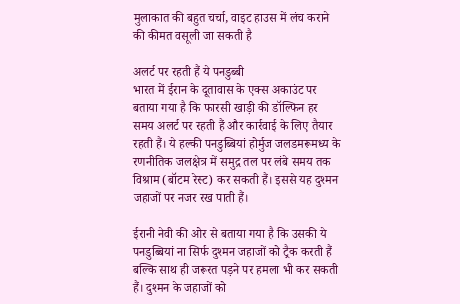मुलाकात की बहुत चर्चा, वाइट हाउस में लंच कराने की कीमत वसूली जा सकती है

अलर्ट पर रहती हैं ये पनडुब्बी
भारत में ईरान के दूतावास के एक्स अकाउंट पर बताया गया है कि फारसी खाड़ी की डॉल्फिन हर समय अलर्ट पर रहती हैं और कार्रवाई के लिए तैयार रहती हैं। ये हल्की पनडुब्बियां होर्मुज जलडमरूमध्य के रणनीतिक जलक्षेत्र में समुद्र तल पर लंबे समय तक विश्राम (बॉटम रेस्ट) कर सकती हैं। इससे यह दुश्मन जहाजों पर नजर रख पाती हैं।

ईरानी नेवी की ओर से बताया गया है कि उसकी ये पनडुब्बियां ना सिर्फ दुश्मन जहाजों को ट्रैक करती हैं बल्कि साथ ही जरूरत पड़ने पर हमला भी कर सकती हैं। दुश्मन के जहाजों को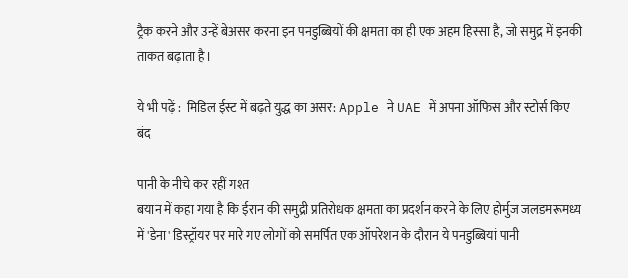ट्रैक करने और उन्हें बेअसर करना इन पनडुब्बियों की क्षमता का ही एक अहम हिस्सा है, जो समुद्र में इनकी ताकत बढ़ाता है।

ये भी पढ़ें :  मिडिल ईस्ट में बढ़ते युद्ध का असर: Apple ने UAE में अपना ऑफिस और स्टोर्स किए बंद

पानी के नीचे कर रहीं गश्त
बयान में कहा गया है कि ईरान की समुद्री प्रतिरोधक क्षमता का प्रदर्शन करने के लिए होर्मुज जलडमरूमध्य में 'डेना' डिस्ट्रॉयर पर मारे गए लोगों को समर्पित एक ऑपरेशन के दौरान ये पनडुब्बियां पानी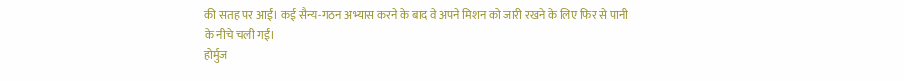की सतह पर आईं। कई सैन्य-गठन अभ्यास करने के बाद वे अपने मिशन को जारी रखने के लिए फिर से पानी के नीचे चली गईं।
होर्मुज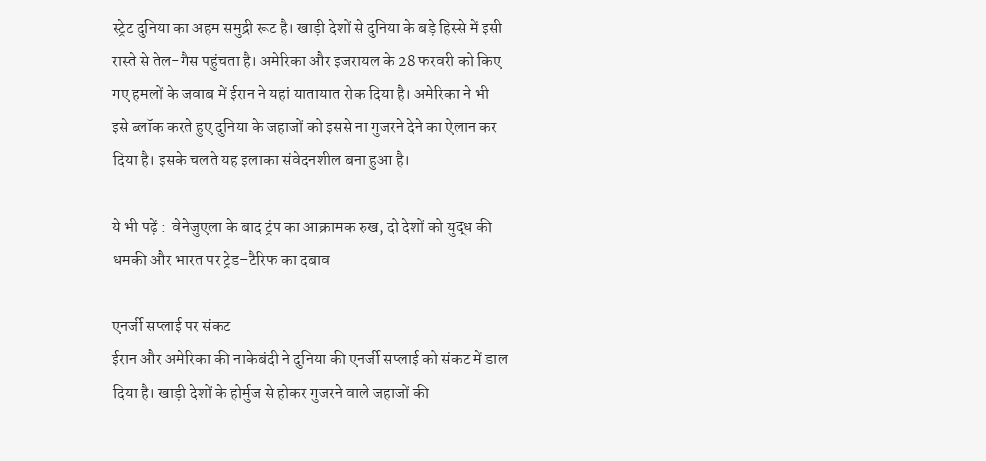स्ट्रेट दुनिया का अहम समुद्री रूट है। खाड़ी देशों से दुनिया के बड़े हिस्से में इसी रास्ते से तेल-गैस पहुंचता है। अमेरिका और इजरायल के 28 फरवरी को किए गए हमलों के जवाब में ईरान ने यहां यातायात रोक दिया है। अमेरिका ने भी इसे ब्लॉक करते हुए दुनिया के जहाजों को इससे ना गुजरने देने का ऐलान कर दिया है। इसके चलते यह इलाका संवेदनशील बना हुआ है।

ये भी पढ़ें :  वेनेजुएला के बाद ट्रंप का आक्रामक रुख, दो देशों को युद्ध की धमकी और भारत पर ट्रेड–टैरिफ का दबाव

एनर्जी सप्लाई पर संकट
ईरान और अमेरिका की नाकेबंदी ने दुनिया की एनर्जी सप्लाई को संकट में डाल दिया है। खाड़ी देशों के होर्मुज से होकर गुजरने वाले जहाजों की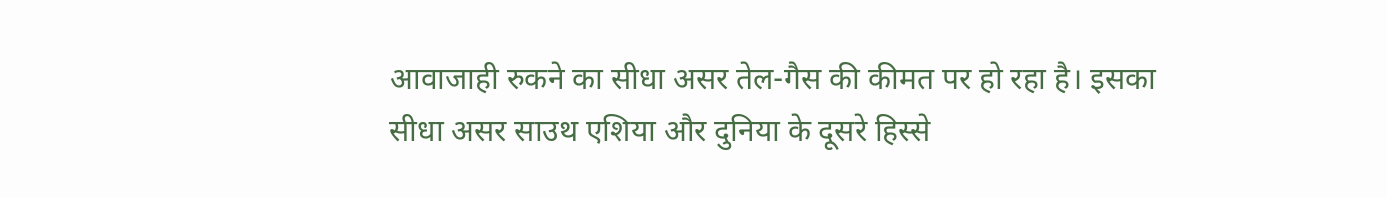आवाजाही रुकने का सीधा असर तेल-गैस की कीमत पर हो रहा है। इसका सीधा असर साउथ एशिया और दुनिया के दूसरे हिस्से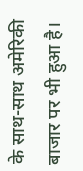के साथ-साथ अमेरिकी बाजार पर भी हुआ है।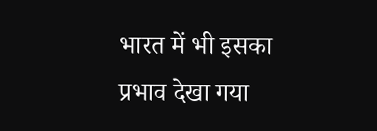भारत में भी इसका प्रभाव देखा गया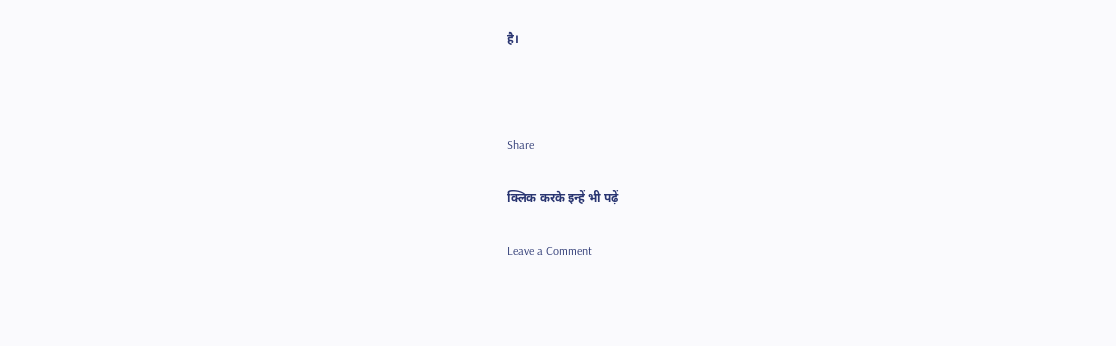है।



Share

क्लिक करके इन्हें भी पढ़ें

Leave a Comment